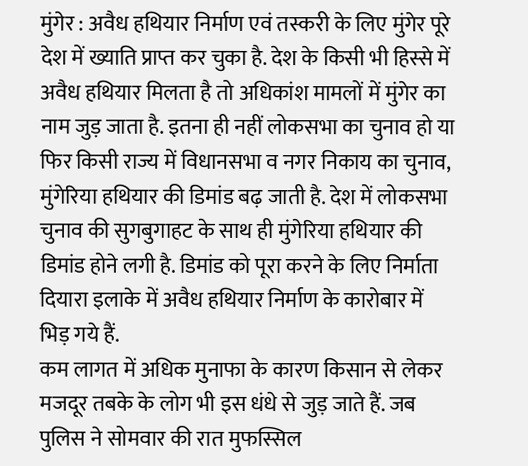मुंगेर : अवैध हथियार निर्माण एवं तस्करी के लिए मुंगेर पूरे देश में ख्याति प्राप्त कर चुका है. देश के किसी भी हिस्से में अवैध हथियार मिलता है तो अधिकांश मामलों में मुंगेर का नाम जुड़ जाता है. इतना ही नहीं लोकसभा का चुनाव हो या फिर किसी राज्य में विधानसभा व नगर निकाय का चुनाव, मुंगेरिया हथियार की डिमांड बढ़ जाती है. देश में लोकसभा चुनाव की सुगबुगाहट के साथ ही मुंगेरिया हथियार की डिमांड होने लगी है. डिमांड को पूरा करने के लिए निर्माता दियारा इलाके में अवैध हथियार निर्माण के कारोबार में भिड़ गये हैं.
कम लागत में अधिक मुनाफा के कारण किसान से लेकर मजदूर तबके के लोग भी इस धंधे से जुड़ जाते हैं. जब पुलिस ने सोमवार की रात मुफस्सिल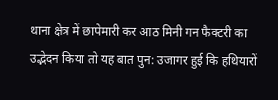थाना क्षेत्र में छापेमारी कर आठ मिनी गन फैक्टरी का उद्भेदन किया तो यह बात पुन: उजागर हुई कि हथियारों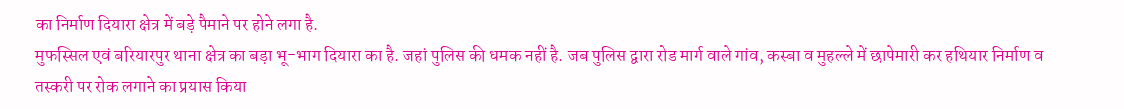का निर्माण दियारा क्षेत्र में बड़े पैमाने पर होने लगा है.
मुफस्सिल एवं बरियारपुर थाना क्षेत्र का बड़ा भू-भाग दियारा का है. जहां पुलिस की धमक नहीं है. जब पुलिस द्वारा रोड मार्ग वाले गांव, कस्बा व मुहल्ले में छापेमारी कर हथियार निर्माण व तस्करी पर रोक लगाने का प्रयास किया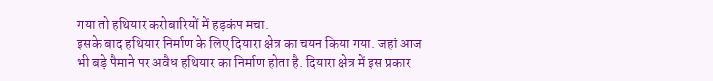गया तो हथियार करोबारियों में हड़कंप मचा.
इसके बाद हथियार निर्माण के लिए दियारा क्षेत्र का चयन किया गया. जहां आज भी बड़े पैमाने पर अवैध हथियार का निर्माण होता है. दियारा क्षेत्र में इस प्रकार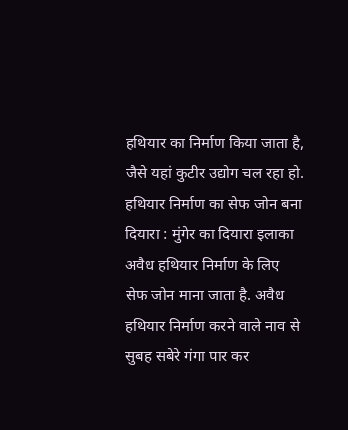हथियार का निर्माण किया जाता है, जैसे यहां कुटीर उद्योग चल रहा हो.
हथियार निर्माण का सेफ जोन बना दियारा : मुंगेर का दियारा इलाका अवैध हथियार निर्माण के लिए सेफ जोन माना जाता है. अवैध हथियार निर्माण करने वाले नाव से सुबह सबेरे गंगा पार कर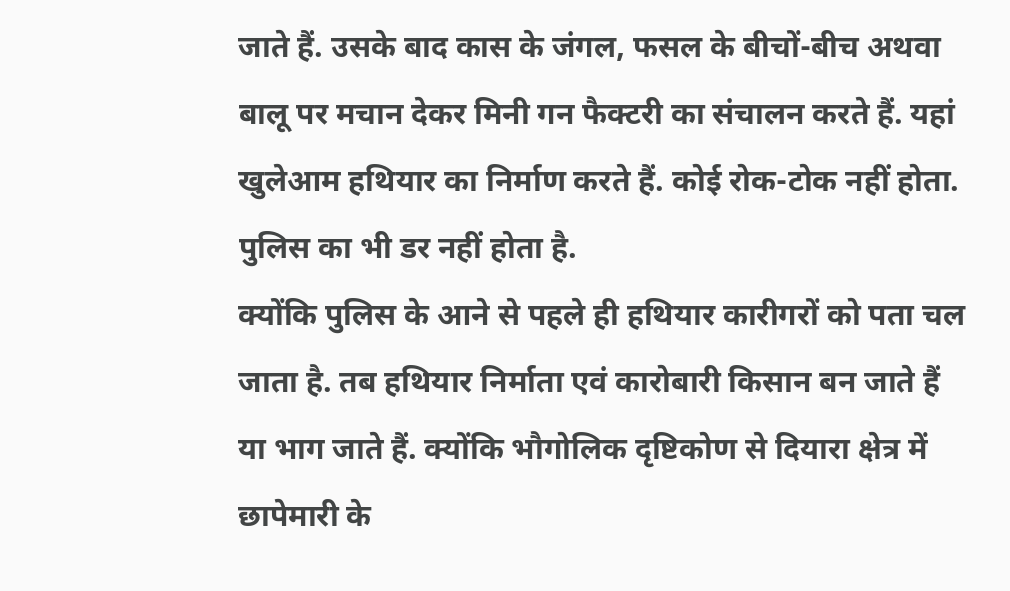जाते हैं. उसके बाद कास के जंगल, फसल के बीचों-बीच अथवा बालू पर मचान देकर मिनी गन फैक्टरी का संचालन करते हैं. यहां खुलेआम हथियार का निर्माण करते हैं. कोई रोक-टोक नहीं होता. पुलिस का भी डर नहीं होता है.
क्योंकि पुलिस के आने से पहले ही हथियार कारीगरों को पता चल जाता है. तब हथियार निर्माता एवं कारोबारी किसान बन जाते हैं या भाग जाते हैं. क्योंकि भौगोलिक दृष्टिकोण से दियारा क्षेत्र में छापेमारी के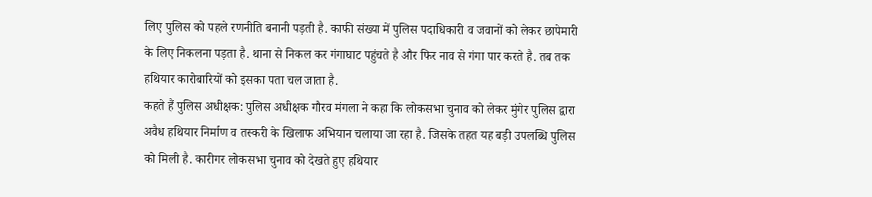लिए पुलिस को पहले रणनीति बनानी पड़ती है. काफी संख्या में पुलिस पदाधिकारी व जवानों को लेकर छापेमारी के लिए निकलना पड़ता है. थाना से निकल कर गंगाघाट पहुंचते है और फिर नाव से गंगा पार करते है. तब तक हथियार कारोबारियों को इसका पता चल जाता है.
कहते हैं पुलिस अधीक्षक: पुलिस अधीक्षक गौरव मंगला ने कहा कि लोकसभा चुनाव को लेकर मुंगेर पुलिस द्वारा अवैध हथियार निर्माण व तस्करी के खिलाफ अभियान चलाया जा रहा है. जिसके तहत यह बड़ी उपलब्धि पुलिस को मिली है. कारीगर लोकसभा चुनाव को देखते हुए हथियार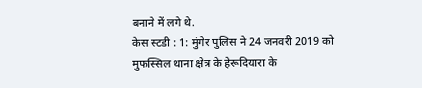बनाने में लगे थे.
केस स्टडी : 1: मुंगेर पुलिस ने 24 जनवरी 2019 को मुफस्सिल थाना क्षेत्र के हेरूदियारा के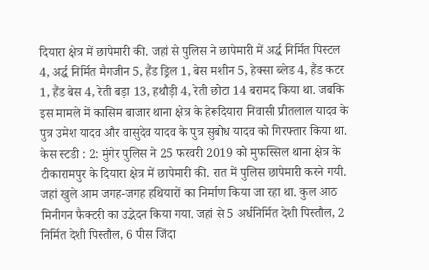दियारा क्षेत्र में छापेमारी की. जहां से पुलिस ने छापेमारी में अर्द्ध निर्मित पिस्टल 4, अर्द्ध निर्मित मैगजीन 5, हैंड ड्रिल 1, बेस मशीन 5, हेक्सा ब्लेड 4, हैंड कटर 1, हैंड बेस 4, रेती बड़ा 13, हथौड़ी 4, रेती छोटा 14 बरामद किया था. जबकि इस मामले में कासिम बाजार थाना क्षेत्र के हेरूदियारा निवासी प्रीतलाल यादव के पुत्र उमेश यादव और वासुदेव यादव के पुत्र सुबोध यादव को गिरफ्तार किया था.
केस स्टडी : 2: मुंगेर पुलिस ने 25 फरवरी 2019 को मुफस्सिल थाना क्षेत्र के टीकारामपुर के दियारा क्षेत्र में छापेमारी की. रात में पुलिस छापेमारी करने गयी. जहां खुले आम जगह-जगह हथियारों का निर्माण किया जा रहा था. कुल आठ मिनीगन फैक्टरी का उद्भेदन किया गया. जहां से 5 अर्धनिर्मित देशी पिस्तौल, 2 निर्मित देशी पिस्तौल, 6 पीस जिंदा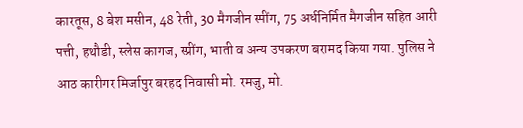कारतूस, 8 बेश मसीन, 48 रेती, 30 मैगजीन स्पींग, 75 अर्धनिर्मित मैगजीन सहित आरी पत्ती, हथौडी, स्लेस कागज, स्प्रींग, भाती व अन्य उपकरण बरामद किया गया. पुलिस ने आठ कारीगर मिर्जापुर बरहद निवासी मो. रमजु, मो.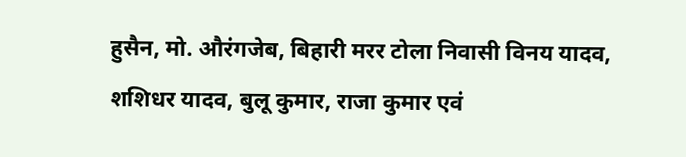हुसैन, मो. औरंगजेब, बिहारी मरर टोला निवासी विनय यादव, शशिधर यादव, बुलू कुमार, राजा कुमार एवं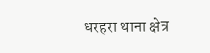धरहरा थाना क्षेत्र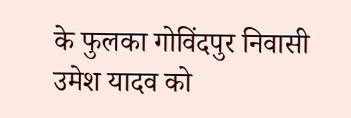के फुलका गोविंदपुर निवासी उमेश यादव को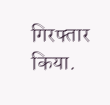गिरफ्तार किया.